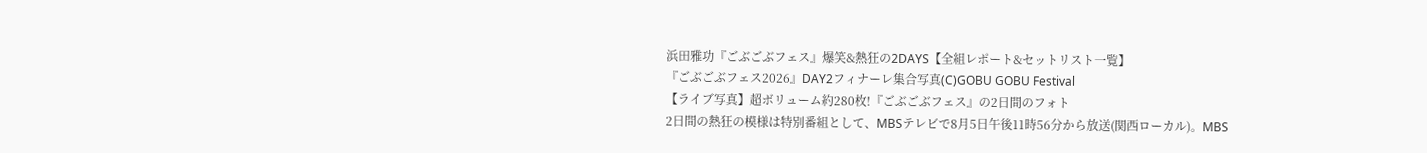浜田雅功『ごぶごぶフェス』爆笑&熱狂の2DAYS【全組レポート&セットリスト一覧】
『ごぶごぶフェス2026』DAY2フィナーレ集合写真(C)GOBU GOBU Festival
【ライブ写真】超ボリューム約280枚!『ごぶごぶフェス』の2日間のフォト
2日間の熱狂の模様は特別番組として、MBSテレビで8月5日午後11時56分から放送(関西ローカル)。MBS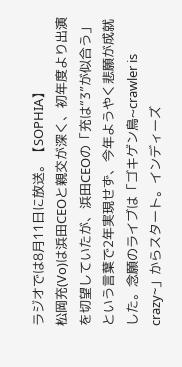ラジオでは8月11日に放送。【SOPHIA】
松岡充(Vo)は浜田CEOと親交が深く、初年度より出演を切望していたが、浜田CEOの「充は“3”が似合う」という言葉で2年実現せず、今年ようやく悲願が成就した。念願のライブは「ゴキゲン鳥~crawler is crazy~」からスタート。インディーズ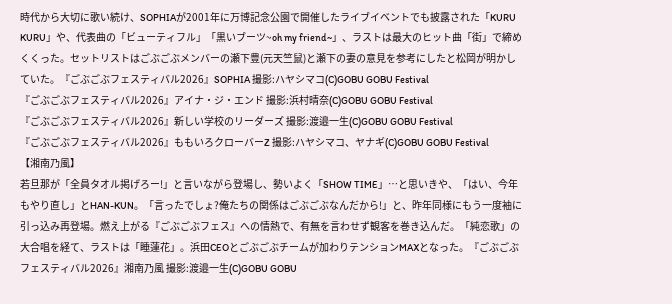時代から大切に歌い続け、SOPHIAが2001年に万博記念公園で開催したライブイベントでも披露された「KURU KURU」や、代表曲の「ビューティフル」「黒いブーツ~oh my friend~」、ラストは最大のヒット曲「街」で締めくくった。セットリストはごぶごぶメンバーの瀬下豊(元天竺鼠)と瀬下の妻の意見を参考にしたと松岡が明かしていた。『ごぶごぶフェスティバル2026』SOPHIA 撮影:ハヤシマコ(C)GOBU GOBU Festival
『ごぶごぶフェスティバル2026』アイナ・ジ・エンド 撮影:浜村晴奈(C)GOBU GOBU Festival
『ごぶごぶフェスティバル2026』新しい学校のリーダーズ 撮影:渡邉一生(C)GOBU GOBU Festival
『ごぶごぶフェスティバル2026』ももいろクローバーZ 撮影:ハヤシマコ、ヤナギ(C)GOBU GOBU Festival
【湘南乃風】
若旦那が「全員タオル掲げろー!」と言いながら登場し、勢いよく「SHOW TIME」…と思いきや、「はい、今年もやり直し」とHAN-KUN。「言ったでしょ?俺たちの関係はごぶごぶなんだから!」と、昨年同様にもう一度袖に引っ込み再登場。燃え上がる『ごぶごぶフェス』への情熱で、有無を言わせず観客を巻き込んだ。「純恋歌」の大合唱を経て、ラストは「睡蓮花」。浜田CEOとごぶごぶチームが加わりテンションMAXとなった。『ごぶごぶフェスティバル2026』湘南乃風 撮影:渡邉一生(C)GOBU GOBU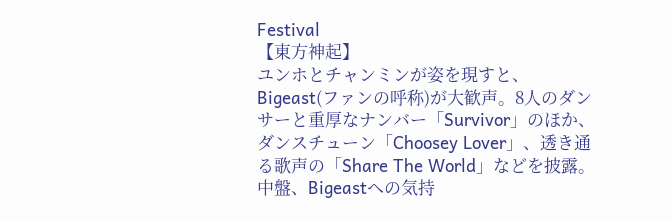Festival
【東方神起】
ユンホとチャンミンが姿を現すと、Bigeast(ファンの呼称)が大歓声。8人のダンサーと重厚なナンバー「Survivor」のほか、ダンスチューン「Choosey Lover」、透き通る歌声の「Share The World」などを披露。中盤、Bigeastへの気持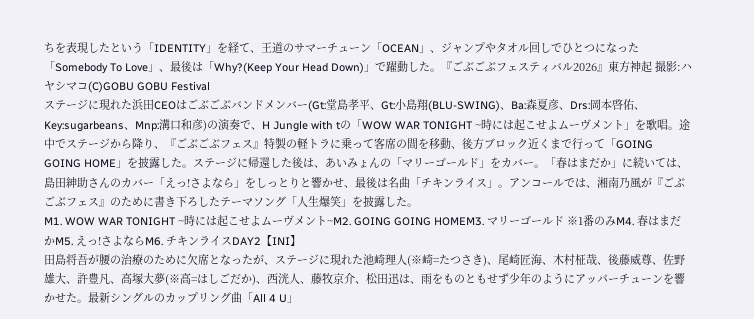ちを表現したという「IDENTITY」を経て、王道のサマーチューン「OCEAN」、ジャンプやタオル回しでひとつになった「Somebody To Love」、最後は「Why?(Keep Your Head Down)」で躍動した。『ごぶごぶフェスティバル2026』東方神起 撮影:ハヤシマコ(C)GOBU GOBU Festival
ステージに現れた浜田CEOはごぶごぶバンドメンバー(Gt:堂島孝平、Gt:小島翔(BLU-SWING)、Ba:森夏彦、Drs:岡本啓佑、Key:sugarbeans、Mnp:溝口和彦)の演奏で、H Jungle with tの「WOW WAR TONIGHT ~時には起こせよムーヴメント」を歌唱。途中でステージから降り、『ごぶごぶフェス』特製の軽トラに乗って客席の間を移動、後方ブロック近くまで行って「GOING GOING HOME」を披露した。ステージに帰還した後は、あいみょんの「マリーゴールド」をカバー。「春はまだか」に続いては、島田紳助さんのカバー「えっ!さよなら」をしっとりと響かせ、最後は名曲「チキンライス」。アンコールでは、湘南乃風が『ごぶごぶフェス』のために書き下ろしたテーマソング「人生爆笑」を披露した。
M1. WOW WAR TONIGHT ~時には起こせよムーヴメント~M2. GOING GOING HOMEM3. マリーゴールド ※1番のみM4. 春はまだかM5. えっ!さよならM6. チキンライスDAY2【INI】
田島将吾が腰の治療のために欠席となったが、ステージに現れた池崎理人(※崎=たつさき)、尾崎匠海、木村柾哉、後藤威尊、佐野雄大、許豊凡、高塚大夢(※高=はしごだか)、西洸人、藤牧京介、松田迅は、雨をものともせず少年のようにアッパーチューンを響かせた。最新シングルのカップリング曲「All 4 U」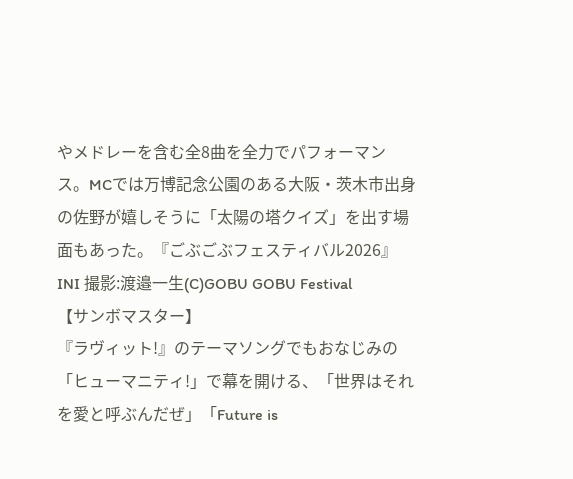やメドレーを含む全8曲を全力でパフォーマンス。MCでは万博記念公園のある大阪・茨木市出身の佐野が嬉しそうに「太陽の塔クイズ」を出す場面もあった。『ごぶごぶフェスティバル2026』INI 撮影:渡邉一生(C)GOBU GOBU Festival
【サンボマスター】
『ラヴィット!』のテーマソングでもおなじみの「ヒューマニティ!」で幕を開ける、「世界はそれを愛と呼ぶんだぜ」「Future is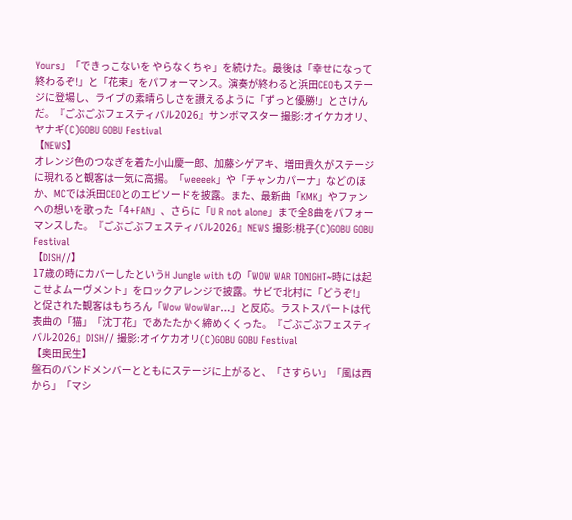Yours」「できっこないを やらなくちゃ」を続けた。最後は「幸せになって終わるぞ!」と「花束」をパフォーマンス。演奏が終わると浜田CEOもステージに登場し、ライブの素晴らしさを讃えるように「ずっと優勝!」とさけんだ。『ごぶごぶフェスティバル2026』サンボマスター 撮影:オイケカオリ、ヤナギ(C)GOBU GOBU Festival
【NEWS】
オレンジ色のつなぎを着た小山慶一郎、加藤シゲアキ、増田貴久がステージに現れると観客は一気に高揚。「weeeek」や「チャンカパーナ」などのほか、MCでは浜田CEOとのエピソードを披露。また、最新曲「KMK」やファンへの想いを歌った「4+FAN」、さらに「U R not alone」まで全8曲をパフォーマンスした。『ごぶごぶフェスティバル2026』NEWS 撮影:桃子(C)GOBU GOBU Festival
【DISH//】
17歳の時にカバーしたというH Jungle with tの「WOW WAR TONIGHT~時には起こせよムーヴメント」をロックアレンジで披露。サビで北村に「どうぞ!」と促された観客はもちろん「Wow WowWar…」と反応。ラストスパートは代表曲の「猫」「沈丁花」であたたかく締めくくった。『ごぶごぶフェスティバル2026』DISH// 撮影:オイケカオリ(C)GOBU GOBU Festival
【奥田民生】
盤石のバンドメンバーとともにステージに上がると、「さすらい」「風は西から」「マシ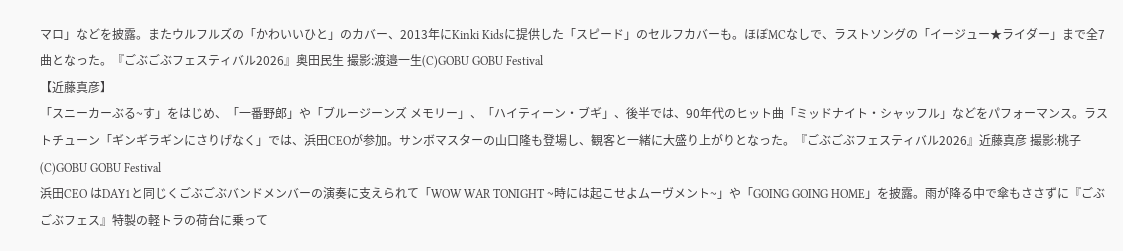マロ」などを披露。またウルフルズの「かわいいひと」のカバー、2013年にKinki Kidsに提供した「スピード」のセルフカバーも。ほぼMCなしで、ラストソングの「イージュー★ライダー」まで全7曲となった。『ごぶごぶフェスティバル2026』奥田民生 撮影:渡邉一生(C)GOBU GOBU Festival
【近藤真彦】
「スニーカーぶる~す」をはじめ、「一番野郎」や「ブルージーンズ メモリー」、「ハイティーン・ブギ」、後半では、90年代のヒット曲「ミッドナイト・シャッフル」などをパフォーマンス。ラストチューン「ギンギラギンにさりげなく」では、浜田CEOが参加。サンボマスターの山口隆も登場し、観客と一緒に大盛り上がりとなった。『ごぶごぶフェスティバル2026』近藤真彦 撮影:桃子(C)GOBU GOBU Festival
浜田CEO はDAY1と同じくごぶごぶバンドメンバーの演奏に支えられて「WOW WAR TONIGHT ~時には起こせよムーヴメント~」や「GOING GOING HOME」を披露。雨が降る中で傘もささずに『ごぶごぶフェス』特製の軽トラの荷台に乗って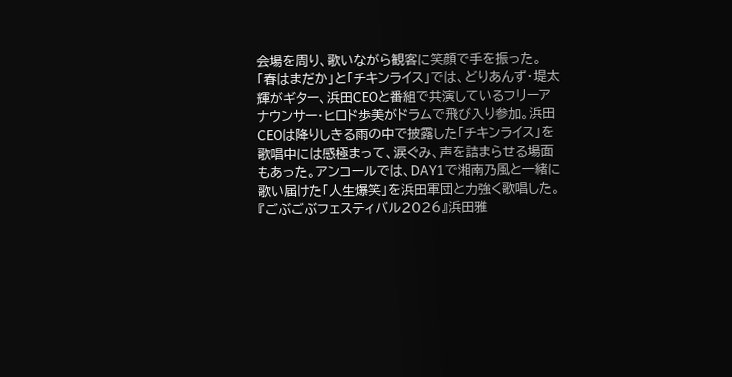会場を周り、歌いながら観客に笑顔で手を振った。「春はまだか」と「チキンライス」では、どりあんず・堤太輝がギター、浜田CEOと番組で共演しているフリーアナウンサー・ヒロド歩美がドラムで飛び入り参加。浜田CEOは降りしきる雨の中で披露した「チキンライス」を歌唱中には感極まって、涙ぐみ、声を詰まらせる場面もあった。アンコールでは、DAY1で湘南乃風と一緒に歌い届けた「人生爆笑」を浜田軍団と力強く歌唱した。
『ごぶごぶフェスティバル2026』浜田雅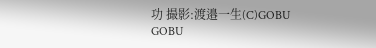功 撮影:渡邉一生(C)GOBU GOBU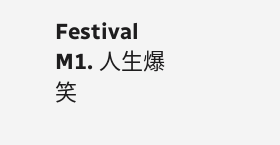Festival
M1. 人生爆笑